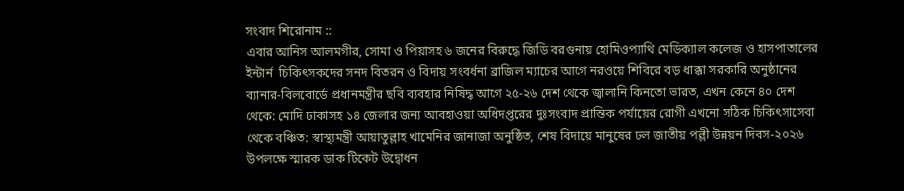সংবাদ শিরোনাম ::
এবার আনিস আলমগীর, সোমা ও পিয়াসহ ৬ জনের বিরুদ্ধে জিডি বরগুনায় হোমিওপ্যাথি মেডিক্যাল কলেজ ও হাসপাতালের ইন্টার্ন  চিকিৎসকদের সনদ বিতরন ও বিদায় সংবর্ধনা ব্রাজিল ম্যাচের আগে নরওয়ে শিবিরে বড় ধাক্কা সরকারি অনুষ্ঠানের ব্যানার-বিলবোর্ডে প্রধানমন্ত্রীর ছবি ব্যবহার নিষিদ্ধ আগে ২৫-২৬ দেশ থেকে জ্বালানি কিনতো ভারত, এখন কেনে ৪০ দেশ থেকে: মোদি ঢাকাসহ ১৪ জেলার জন্য আবহাওয়া অধিদপ্তরের দুঃসংবাদ প্রান্তিক পর্যায়ের রোগী এখনো সঠিক চিকিৎসাসেবা থেকে বঞ্চিত: স্বাস্থ্যমন্ত্রী আয়াতুল্লাহ খামেনির জানাজা অনুষ্ঠিত, শেষ বিদায়ে মানুষের ঢল জাতীয় পল্লী উন্নয়ন দিবস-২০২৬ উপলক্ষে স্মারক ডাক টিকেট উদ্বোধন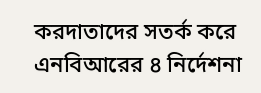করদাতাদের সতর্ক করে এনবিআরের ৪ নির্দেশনা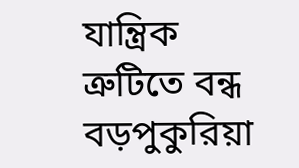যান্ত্রিক ত্রুটিতে বন্ধ বড়পুকুরিয়া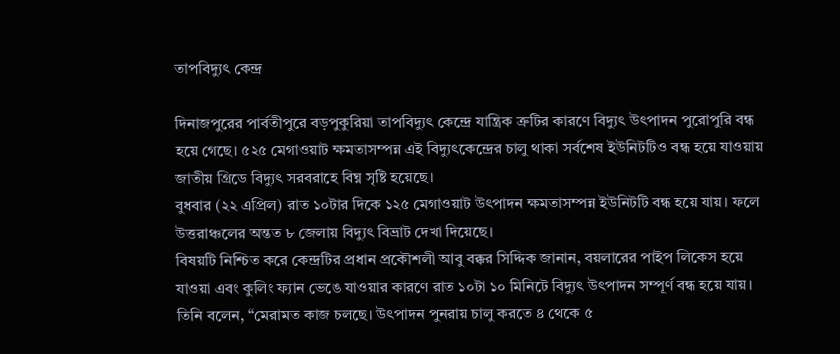তাপবিদ্যুৎ কেন্দ্র

দিনাজপুরের পার্বতীপুরে বড়পুকুরিয়া তাপবিদ্যুৎ কেন্দ্রে যান্ত্রিক ত্রুটির কারণে বিদ্যুৎ উৎপাদন পুরোপুরি বন্ধ হয়ে গেছে। ৫২৫ মেগাওয়াট ক্ষমতাসম্পন্ন এই বিদ্যুৎকেন্দ্রের চালু থাকা সর্বশেষ ইউনিটটিও বন্ধ হয়ে যাওয়ায় জাতীয় গ্রিডে বিদ্যুৎ সরবরাহে বিঘ্ন সৃষ্টি হয়েছে।
বুধবার (২২ এপ্রিল) রাত ১০টার দিকে ১২৫ মেগাওয়াট উৎপাদন ক্ষমতাসম্পন্ন ইউনিটটি বন্ধ হয়ে যায়। ফলে উত্তরাঞ্চলের অন্তত ৮ জেলায় বিদ্যুৎ বিভ্রাট দেখা দিয়েছে।
বিষয়টি নিশ্চিত করে কেন্দ্রটির প্রধান প্রকৌশলী আবু বক্কর সিদ্দিক জানান, বয়লারের পাইপ লিকেস হয়ে যাওয়া এবং কুলিং ফ্যান ভেঙে যাওয়ার কারণে রাত ১০টা ১০ মিনিটে বিদ্যুৎ উৎপাদন সম্পূর্ণ বন্ধ হয়ে যায়।
তিনি বলেন, “মেরামত কাজ চলছে। উৎপাদন পুনরায় চালু করতে ৪ থেকে ৫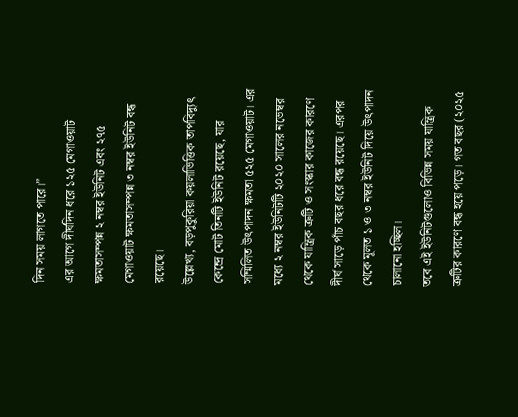দিন সময় লাগতে পারে।”
এর আগে দীর্ঘদিন ধরে ১২৫ মেগাওয়াট ক্ষমতাসম্পন্ন ২ নম্বর ইউনিট এবং ২৭৫ মেগাওয়াট ক্ষমতাসম্পন্ন ৩ নম্বর ইউনিট বন্ধ রয়েছে।
উল্লেখ্য, বড়পুকুরিয়া কয়লাভিত্তিক তাপবিদ্যুৎ কেন্দ্রে মোট তিনটি ইউনিট রয়েছে, যার সম্মিলিত উৎপাদন ক্ষমতা ৫২৫ মেগাওয়াট। এর মধ্যে ২ নম্বর ইউনিটটি ২০২০ সালের নভেম্বর থেকে যান্ত্রিক ত্রুটি ও সংস্কার কাজের কারণে দীর্ঘ সাড়ে পাঁচ বছর ধরে বন্ধ রয়েছে। এরপর থেকে মূলত ১ ও ৩ নম্বর ইউনিট দিয়ে উৎপাদন চালানো হচ্ছিল।
তবে এই ইউনিটগুলোও বিভিন্ন সময় যান্ত্রিক ত্রুটির কারণে বন্ধ হয়ে পড়ে। গত বছর (২০২৫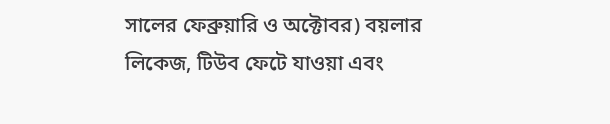সালের ফেব্রুয়ারি ও অক্টোবর) বয়লার লিকেজ, টিউব ফেটে যাওয়া এবং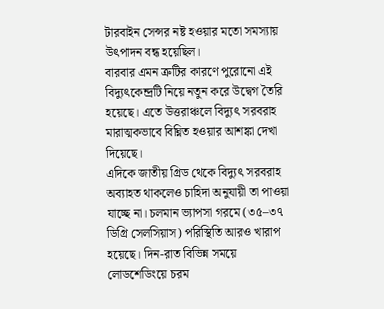টারবাইন সেন্সর নষ্ট হওয়ার মতো সমস্যায় উৎপাদন বন্ধ হয়েছিল।
বারবার এমন ত্রুটির কারণে পুরোনো এই বিদ্যুৎকেন্দ্রটি নিয়ে নতুন করে উদ্বেগ তৈরি হয়েছে। এতে উত্তরাঞ্চলে বিদ্যুৎ সরবরাহ মারাত্মকভাবে বিঘ্নিত হওয়ার আশঙ্কা দেখা দিয়েছে।
এদিকে জাতীয় গ্রিড থেকে বিদ্যুৎ সরবরাহ অব্যাহত থাকলেও চাহিদা অনুযায়ী তা পাওয়া যাচ্ছে না। চলমান ভ্যাপসা গরমে (৩৫–৩৭ ডিগ্রি সেলসিয়াস) পরিস্থিতি আরও খারাপ হয়েছে। দিন-রাত বিভিন্ন সময়ে লোডশেডিংয়ে চরম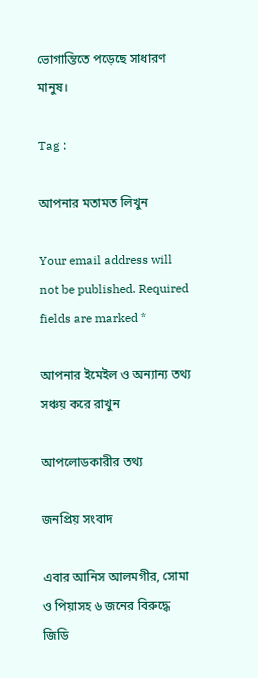ভোগান্তিতে পড়েছে সাধারণ মানুষ।

Tag :

আপনার মতামত লিখুন

Your email address will not be published. Required fields are marked *

আপনার ইমেইল ও অন্যান্য তথ্য সঞ্চয় করে রাখুন

আপলোডকারীর তথ্য

জনপ্রিয় সংবাদ

এবার আনিস আলমগীর, সোমা ও পিয়াসহ ৬ জনের বিরুদ্ধে জিডি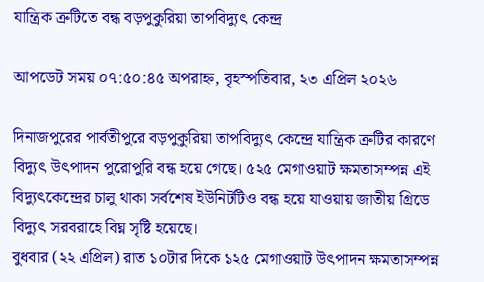যান্ত্রিক ত্রুটিতে বন্ধ বড়পুকুরিয়া তাপবিদ্যুৎ কেন্দ্র

আপডেট সময় ০৭:৫০:৪৫ অপরাহ্ন, বৃহস্পতিবার, ২৩ এপ্রিল ২০২৬

দিনাজপুরের পার্বতীপুরে বড়পুকুরিয়া তাপবিদ্যুৎ কেন্দ্রে যান্ত্রিক ত্রুটির কারণে বিদ্যুৎ উৎপাদন পুরোপুরি বন্ধ হয়ে গেছে। ৫২৫ মেগাওয়াট ক্ষমতাসম্পন্ন এই বিদ্যুৎকেন্দ্রের চালু থাকা সর্বশেষ ইউনিটটিও বন্ধ হয়ে যাওয়ায় জাতীয় গ্রিডে বিদ্যুৎ সরবরাহে বিঘ্ন সৃষ্টি হয়েছে।
বুধবার (২২ এপ্রিল) রাত ১০টার দিকে ১২৫ মেগাওয়াট উৎপাদন ক্ষমতাসম্পন্ন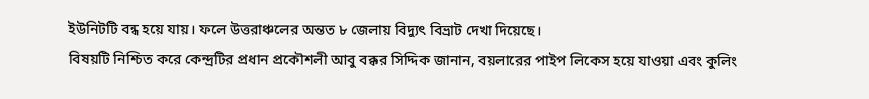ইউনিটটি বন্ধ হয়ে যায়। ফলে উত্তরাঞ্চলের অন্তত ৮ জেলায় বিদ্যুৎ বিভ্রাট দেখা দিয়েছে।
বিষয়টি নিশ্চিত করে কেন্দ্রটির প্রধান প্রকৌশলী আবু বক্কর সিদ্দিক জানান, বয়লারের পাইপ লিকেস হয়ে যাওয়া এবং কুলিং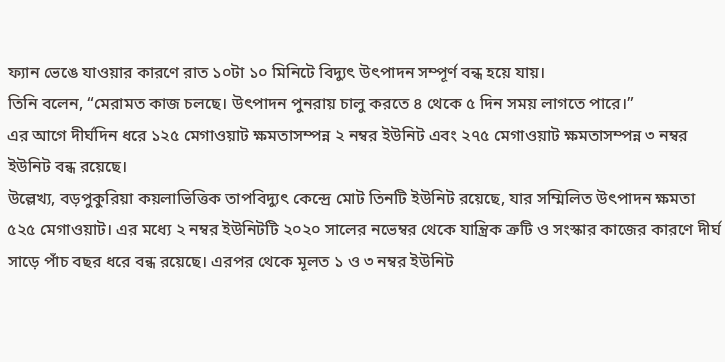ফ্যান ভেঙে যাওয়ার কারণে রাত ১০টা ১০ মিনিটে বিদ্যুৎ উৎপাদন সম্পূর্ণ বন্ধ হয়ে যায়।
তিনি বলেন, “মেরামত কাজ চলছে। উৎপাদন পুনরায় চালু করতে ৪ থেকে ৫ দিন সময় লাগতে পারে।”
এর আগে দীর্ঘদিন ধরে ১২৫ মেগাওয়াট ক্ষমতাসম্পন্ন ২ নম্বর ইউনিট এবং ২৭৫ মেগাওয়াট ক্ষমতাসম্পন্ন ৩ নম্বর ইউনিট বন্ধ রয়েছে।
উল্লেখ্য, বড়পুকুরিয়া কয়লাভিত্তিক তাপবিদ্যুৎ কেন্দ্রে মোট তিনটি ইউনিট রয়েছে, যার সম্মিলিত উৎপাদন ক্ষমতা ৫২৫ মেগাওয়াট। এর মধ্যে ২ নম্বর ইউনিটটি ২০২০ সালের নভেম্বর থেকে যান্ত্রিক ত্রুটি ও সংস্কার কাজের কারণে দীর্ঘ সাড়ে পাঁচ বছর ধরে বন্ধ রয়েছে। এরপর থেকে মূলত ১ ও ৩ নম্বর ইউনিট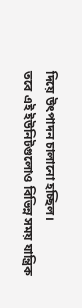দিয়ে উৎপাদন চালানো হচ্ছিল।
তবে এই ইউনিটগুলোও বিভিন্ন সময় যান্ত্রিক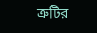ত্রুটির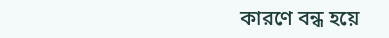কারণে বন্ধ হয়ে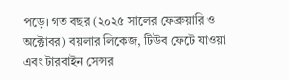পড়ে। গত বছর (২০২৫ সালের ফেব্রুয়ারি ও অক্টোবর) বয়লার লিকেজ, টিউব ফেটে যাওয়া এবং টারবাইন সেন্সর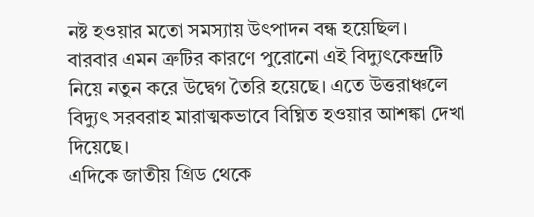নষ্ট হওয়ার মতো সমস্যায় উৎপাদন বন্ধ হয়েছিল।
বারবার এমন ত্রুটির কারণে পুরোনো এই বিদ্যুৎকেন্দ্রটি নিয়ে নতুন করে উদ্বেগ তৈরি হয়েছে। এতে উত্তরাঞ্চলে বিদ্যুৎ সরবরাহ মারাত্মকভাবে বিঘ্নিত হওয়ার আশঙ্কা দেখা দিয়েছে।
এদিকে জাতীয় গ্রিড থেকে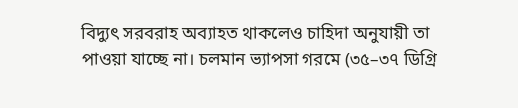বিদ্যুৎ সরবরাহ অব্যাহত থাকলেও চাহিদা অনুযায়ী তা পাওয়া যাচ্ছে না। চলমান ভ্যাপসা গরমে (৩৫–৩৭ ডিগ্রি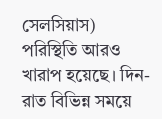সেলসিয়াস) পরিস্থিতি আরও খারাপ হয়েছে। দিন-রাত বিভিন্ন সময়ে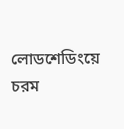লোডশেডিংয়ে চরম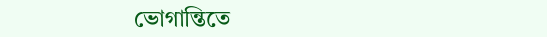ভোগান্তিতে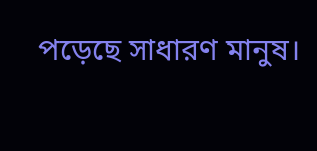পড়েছে সাধারণ মানুষ।